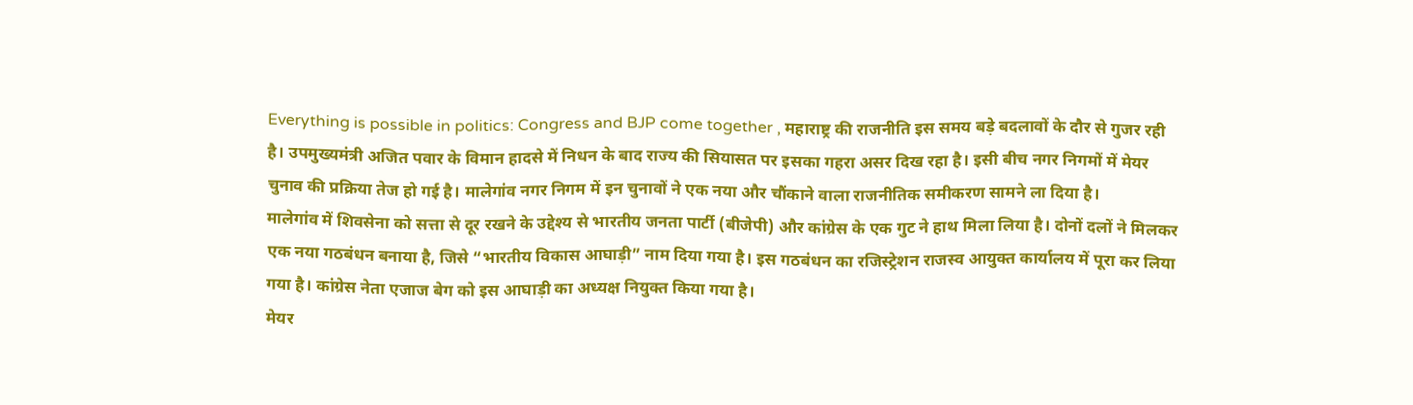Everything is possible in politics: Congress and BJP come together , महाराष्ट्र की राजनीति इस समय बड़े बदलावों के दौर से गुजर रही है। उपमुख्यमंत्री अजित पवार के विमान हादसे में निधन के बाद राज्य की सियासत पर इसका गहरा असर दिख रहा है। इसी बीच नगर निगमों में मेयर चुनाव की प्रक्रिया तेज हो गई है। मालेगांव नगर निगम में इन चुनावों ने एक नया और चौंकाने वाला राजनीतिक समीकरण सामने ला दिया है।
मालेगांव में शिवसेना को सत्ता से दूर रखने के उद्देश्य से भारतीय जनता पार्टी (बीजेपी) और कांग्रेस के एक गुट ने हाथ मिला लिया है। दोनों दलों ने मिलकर एक नया गठबंधन बनाया है, जिसे “भारतीय विकास आघाड़ी” नाम दिया गया है। इस गठबंधन का रजिस्ट्रेशन राजस्व आयुक्त कार्यालय में पूरा कर लिया गया है। कांग्रेस नेता एजाज बेग को इस आघाड़ी का अध्यक्ष नियुक्त किया गया है।
मेयर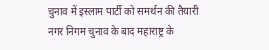चुनाव में इस्लाम पार्टी को समर्थन की तैयारी
नगर निगम चुनाव के बाद महाराष्ट्र के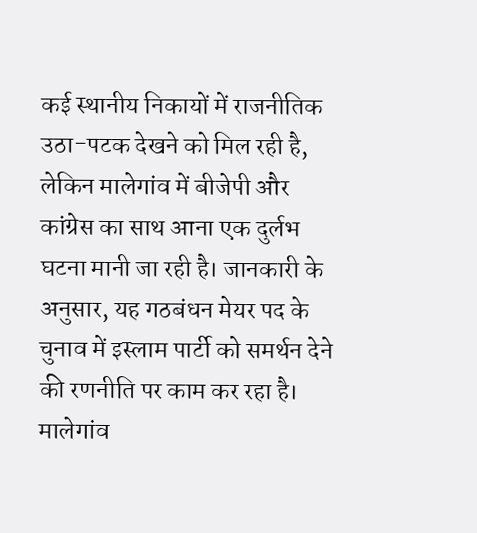कई स्थानीय निकायों में राजनीतिक उठा-पटक देखने को मिल रही है, लेकिन मालेगांव में बीजेपी और कांग्रेस का साथ आना एक दुर्लभ घटना मानी जा रही है। जानकारी के अनुसार, यह गठबंधन मेयर पद के चुनाव में इस्लाम पार्टी को समर्थन देने की रणनीति पर काम कर रहा है। मालेगांव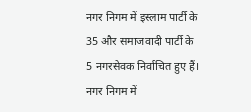नगर निगम में इस्लाम पार्टी के 35 और समाजवादी पार्टी के 5 नगरसेवक निर्वाचित हुए हैं। नगर निगम में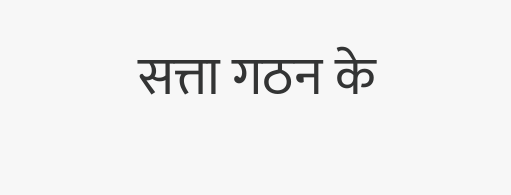सत्ता गठन के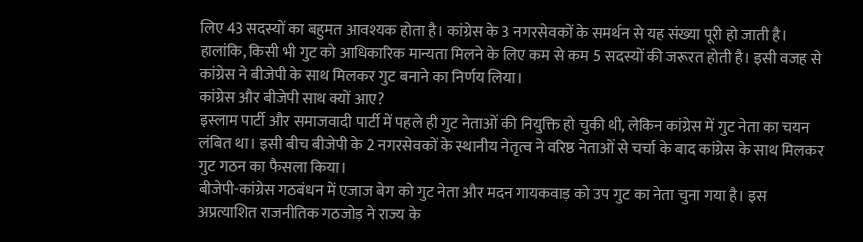लिए 43 सदस्यों का बहुमत आवश्यक होता है। कांग्रेस के 3 नगरसेवकों के समर्थन से यह संख्या पूरी हो जाती है। हालांकि, किसी भी गुट को आधिकारिक मान्यता मिलने के लिए कम से कम 5 सदस्यों की जरूरत होती है। इसी वजह से कांग्रेस ने बीजेपी के साथ मिलकर गुट बनाने का निर्णय लिया।
कांग्रेस और बीजेपी साथ क्यों आए?
इस्लाम पार्टी और समाजवादी पार्टी में पहले ही गुट नेताओं की नियुक्ति हो चुकी थी, लेकिन कांग्रेस में गुट नेता का चयन लंबित था। इसी बीच बीजेपी के 2 नगरसेवकों के स्थानीय नेतृत्व ने वरिष्ठ नेताओं से चर्चा के बाद कांग्रेस के साथ मिलकर गुट गठन का फैसला किया।
बीजेपी-कांग्रेस गठबंधन में एजाज बेग को गुट नेता और मदन गायकवाड़ को उप गुट का नेता चुना गया है। इस अप्रत्याशित राजनीतिक गठजोड़ ने राज्य के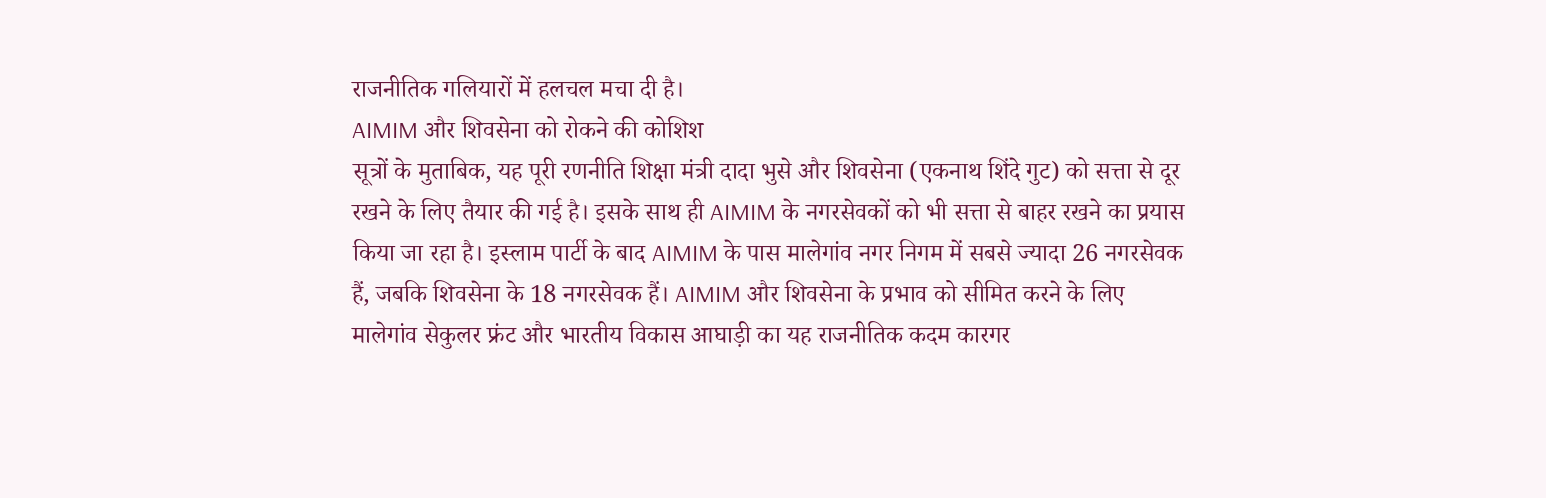राजनीतिक गलियारों में हलचल मचा दी है।
AIMIM और शिवसेना को रोकने की कोशिश
सूत्रों के मुताबिक, यह पूरी रणनीति शिक्षा मंत्री दादा भुसे और शिवसेना (एकनाथ शिंदे गुट) को सत्ता से दूर रखने के लिए तैयार की गई है। इसके साथ ही AIMIM के नगरसेवकों को भी सत्ता से बाहर रखने का प्रयास किया जा रहा है। इस्लाम पार्टी के बाद AIMIM के पास मालेगांव नगर निगम में सबसे ज्यादा 26 नगरसेवक हैं, जबकि शिवसेना के 18 नगरसेवक हैं। AIMIM और शिवसेना के प्रभाव को सीमित करने के लिए मालेगांव सेकुलर फ्रंट और भारतीय विकास आघाड़ी का यह राजनीतिक कदम कारगर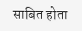साबित होता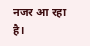नजर आ रहा है।